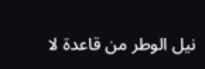نيل الوطر من قاعدة لا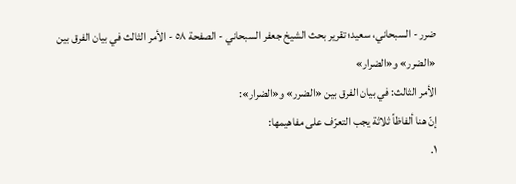ضرر - السبحاني، سعيد؛ تقرير بحث الشيخ جعفر السبحاني - الصفحة ٥٨ - الأمر الثالث في بيان الفرق بين «الضرر» و«الضرار»
الأمر الثالث: في بيان الفرق بين «الضرر» و«الضرار»:
إنّ هنا ألفاظاً ثلاثة يجب التعرّف على مفاهيمها:
١.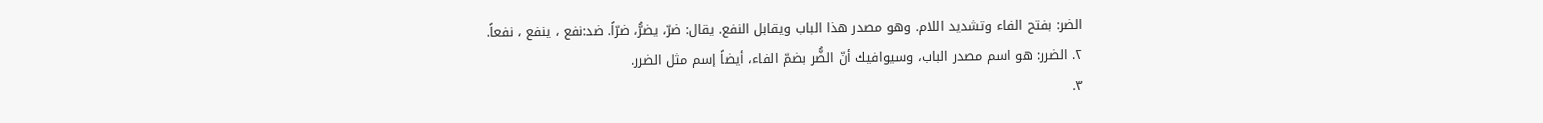الضر: بفتح الفاء وتشديد اللام. وهو مصدر هذا الباب ويقابل النفع. يقال: ضرّ، يضرُّ، ضرّاً. ضد:نفع ، ينفع ، نفعاً.
٢. الضرر: هو اسم مصدر الباب، وسيوافيك أنّ الضُّر بضمّ الفاء، أيضاً إسم مثل الضرر.
٣.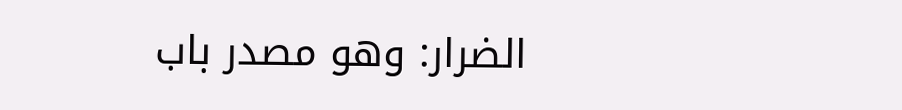الضرار: وهو مصدر باب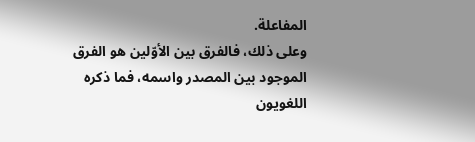المفاعلة.
وعلى ذلك، فالفرق بين الأوّلين هو الفرق الموجود بين المصدر واسمه، فما ذكره اللغويون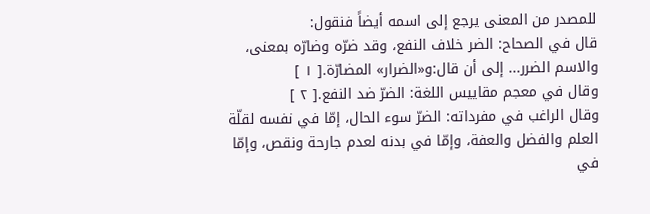للمصدر من المعنى يرجع إلى اسمه أيضاً فنقول:
قال في الصحاح: الضر خلاف النفع، وقد ضرّه وضارّه بمعنى، والاسم الضرر... إلى أن قال:و«الضرار» المضارّة.[ ١ ]
وقال في معجم مقاييس اللغة: الضرّ ضد النفع.[ ٢ ]
وقال الراغب في مفرداته: الضرّ سوء الحال، إمّا في نفسه لقلّة العلم والفضل والعفة، وإمّا في بدنه لعدم جارحة ونقص، وإمّا في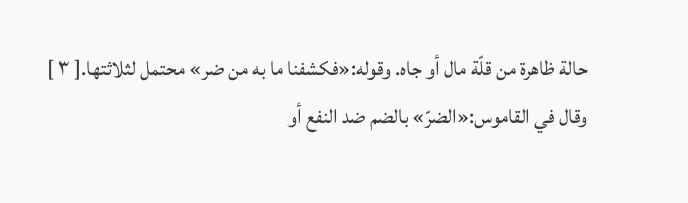حالة ظاهرة من قلّة مال أو جاه. وقوله:«فكشفنا ما به من ضر» محتمل لثلاثتها.[ ٣ ]
وقال في القاموس:«الضرّ» بالضم ضد النفع أو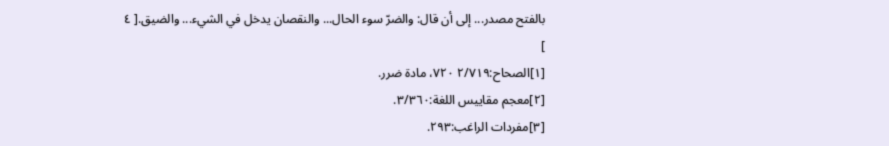بالفتح مصدر... إلى أن قال: والضرّ سوء الحال... والنقصان يدخل في الشيء... والضيق.[ ٤ ]
[١]الصحاح:٢/٧١٩ ٧٢٠، مادة ضرر.
[٢]معجم مقاييس اللغة:٣/٣٦٠.
[٣]مفردات الراغب:٢٩٣.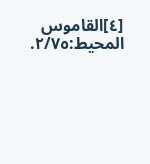[٤]القاموس المحيط:٢/٧٥.